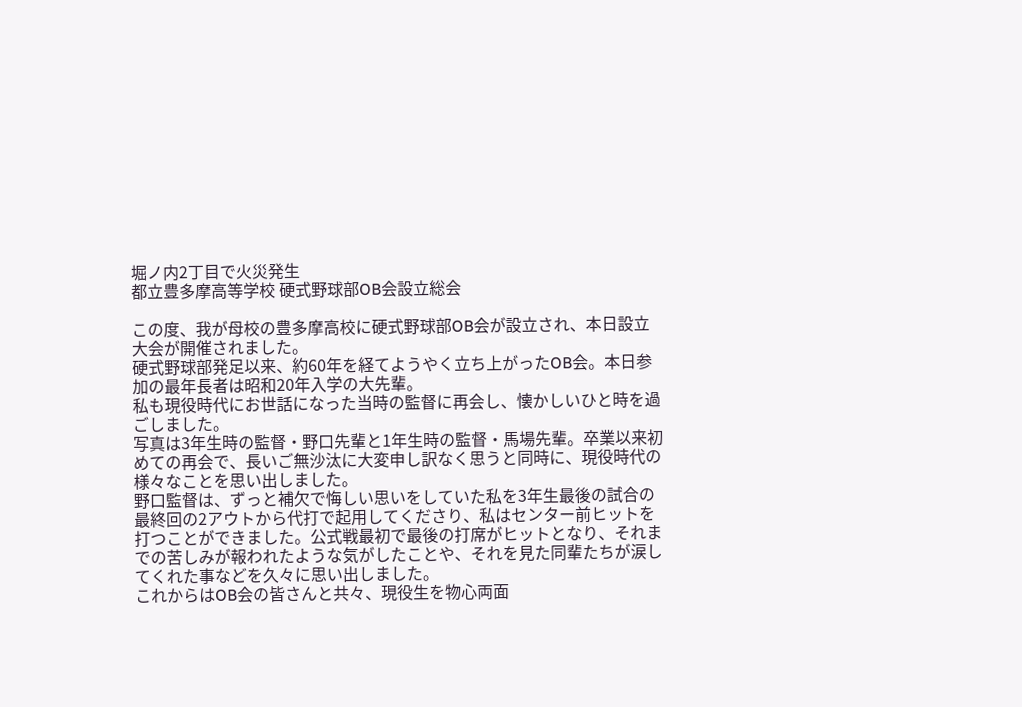堀ノ内2丁目で火災発生
都立豊多摩高等学校 硬式野球部OB会設立総会

この度、我が母校の豊多摩高校に硬式野球部OB会が設立され、本日設立大会が開催されました。
硬式野球部発足以来、約60年を経てようやく立ち上がったOB会。本日参加の最年長者は昭和20年入学の大先輩。
私も現役時代にお世話になった当時の監督に再会し、懐かしいひと時を過ごしました。
写真は3年生時の監督・野口先輩と1年生時の監督・馬場先輩。卒業以来初めての再会で、長いご無沙汰に大変申し訳なく思うと同時に、現役時代の様々なことを思い出しました。
野口監督は、ずっと補欠で悔しい思いをしていた私を3年生最後の試合の最終回の2アウトから代打で起用してくださり、私はセンター前ヒットを打つことができました。公式戦最初で最後の打席がヒットとなり、それまでの苦しみが報われたような気がしたことや、それを見た同輩たちが涙してくれた事などを久々に思い出しました。
これからはOB会の皆さんと共々、現役生を物心両面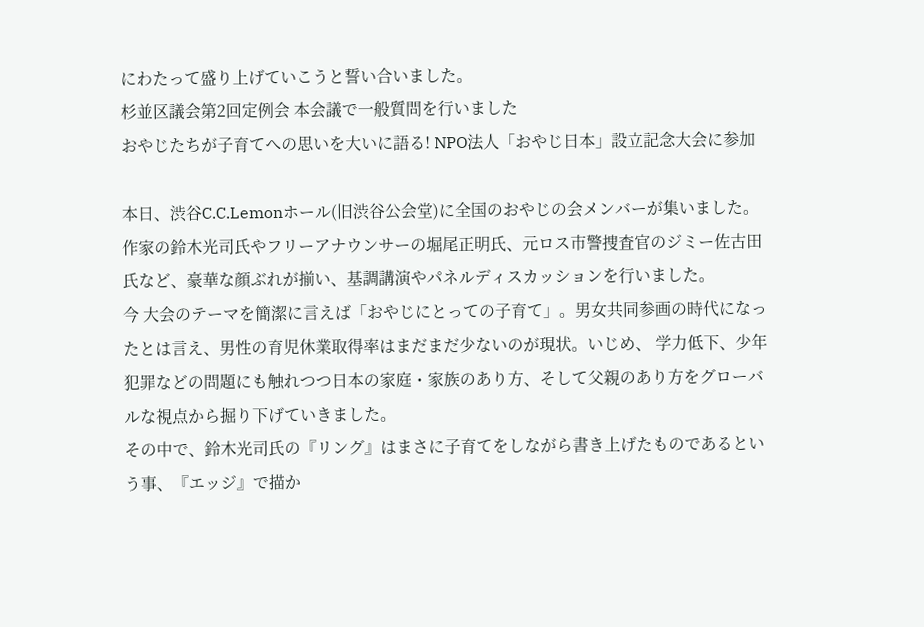にわたって盛り上げていこうと誓い合いました。
杉並区議会第2回定例会 本会議で一般質問を行いました
おやじたちが子育てへの思いを大いに語る! NPO法人「おやじ日本」設立記念大会に参加

本日、渋谷C.C.Lemonホール(旧渋谷公会堂)に全国のおやじの会メンバーが集いました。
作家の鈴木光司氏やフリーアナウンサーの堀尾正明氏、元ロス市警捜査官のジミー佐古田氏など、豪華な顔ぶれが揃い、基調講演やパネルディスカッションを行いました。
今 大会のテーマを簡潔に言えば「おやじにとっての子育て」。男女共同参画の時代になったとは言え、男性の育児休業取得率はまだまだ少ないのが現状。いじめ、 学力低下、少年犯罪などの問題にも触れつつ日本の家庭・家族のあり方、そして父親のあり方をグローバルな視点から掘り下げていきました。
その中で、鈴木光司氏の『リング』はまさに子育てをしながら書き上げたものであるという事、『エッジ』で描か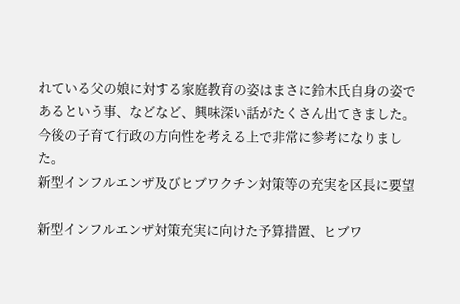れている父の娘に対する家庭教育の姿はまさに鈴木氏自身の姿であるという事、などなど、興味深い話がたくさん出てきました。
今後の子育て行政の方向性を考える上で非常に参考になりました。
新型インフルエンザ及びヒブワクチン対策等の充実を区長に要望

新型インフルエンザ対策充実に向けた予算措置、ヒブワ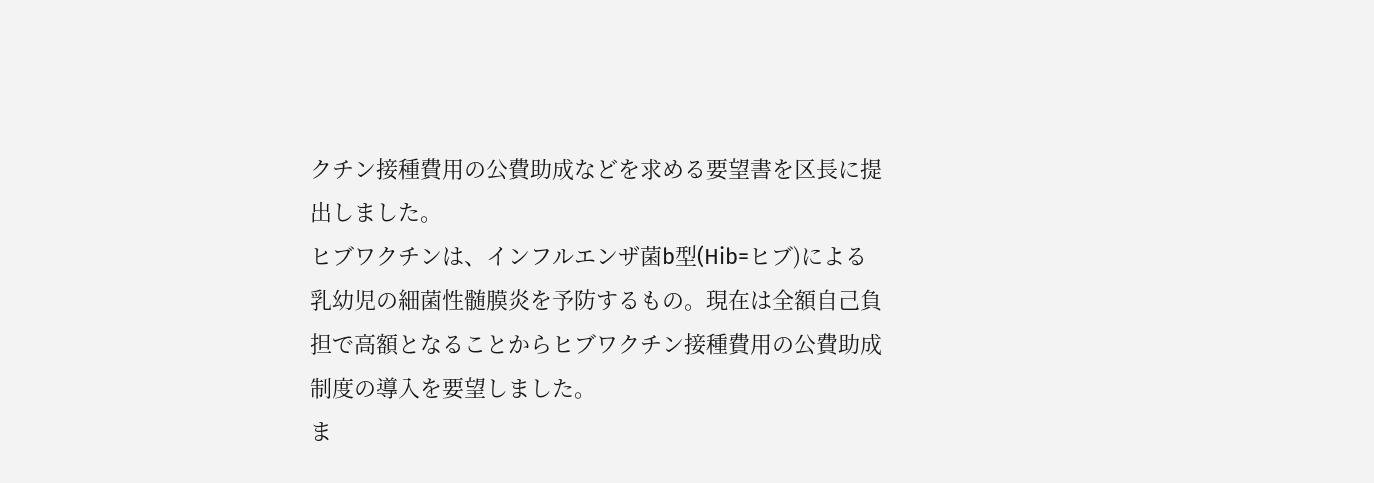クチン接種費用の公費助成などを求める要望書を区長に提出しました。
ヒブワクチンは、インフルエンザ菌b型(Hib=ヒブ)による乳幼児の細菌性髄膜炎を予防するもの。現在は全額自己負担で高額となることからヒブワクチン接種費用の公費助成制度の導入を要望しました。
ま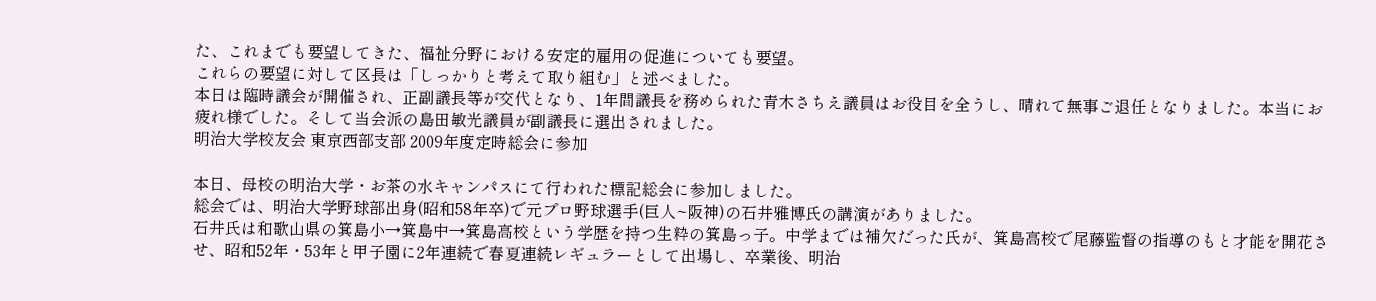た、これまでも要望してきた、福祉分野における安定的雇用の促進についても要望。
これらの要望に対して区長は「しっかりと考えて取り組む」と述べました。
本日は臨時議会が開催され、正副議長等が交代となり、1年間議長を務められた青木さちえ議員はお役目を全うし、晴れて無事ご退任となりました。本当にお疲れ様でした。そして当会派の島田敏光議員が副議長に選出されました。
明治大学校友会 東京西部支部 2009年度定時総会に参加

本日、母校の明治大学・お茶の水キャンパスにて行われた標記総会に参加しました。
総会では、明治大学野球部出身(昭和58年卒)で元プロ野球選手(巨人~阪神)の石井雅博氏の講演がありました。
石井氏は和歌山県の箕島小→箕島中→箕島高校という学歴を持つ生粋の箕島っ子。中学までは補欠だった氏が、箕島高校で尾藤監督の指導のもと才能を開花させ、昭和52年・53年と甲子園に2年連続で春夏連続レギュラーとして出場し、卒業後、明治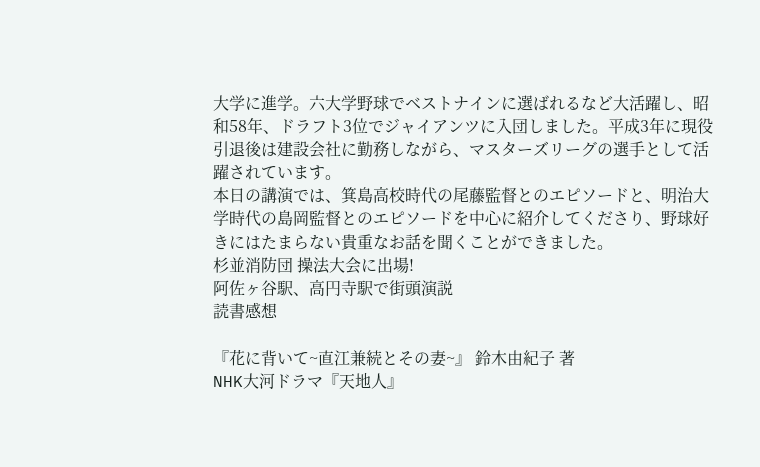大学に進学。六大学野球でベストナインに選ばれるなど大活躍し、昭和58年、ドラフト3位でジャイアンツに入団しました。平成3年に現役引退後は建設会社に勤務しながら、マスターズリーグの選手として活躍されています。
本日の講演では、箕島高校時代の尾藤監督とのエピソードと、明治大学時代の島岡監督とのエピソードを中心に紹介してくださり、野球好きにはたまらない貴重なお話を聞くことができました。
杉並消防団 操法大会に出場!
阿佐ヶ谷駅、高円寺駅で街頭演説
読書感想

『花に背いて~直江兼続とその妻~』 鈴木由紀子 著
NHK大河ドラマ『天地人』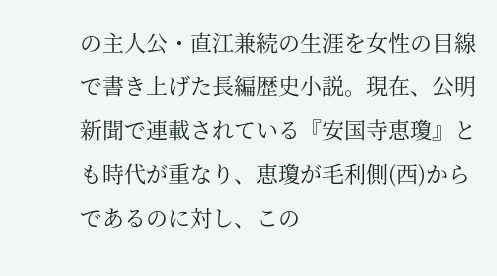の主人公・直江兼続の生涯を女性の目線で書き上げた長編歴史小説。現在、公明新聞で連載されている『安国寺恵瓊』とも時代が重なり、恵瓊が毛利側(西)からであるのに対し、この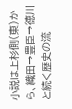小説は上杉側(東)から、織田→豊臣→徳川と続く歴史の流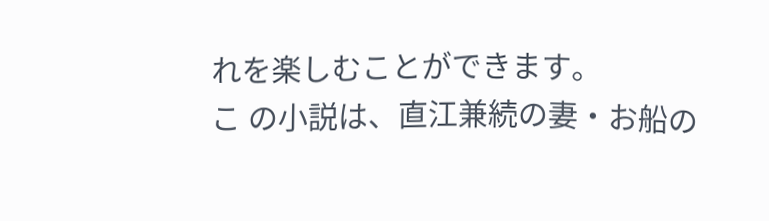れを楽しむことができます。
こ の小説は、直江兼続の妻・お船の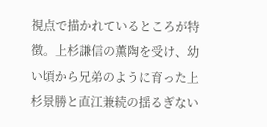視点で描かれているところが特徴。上杉謙信の薫陶を受け、幼い頃から兄弟のように育った上杉景勝と直江兼続の揺るぎない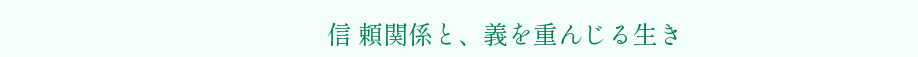信 頼関係と、義を重んじる生き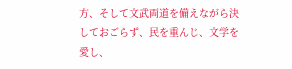方、そして文武両道を備えながら決しておごらず、民を重んじ、文学を愛し、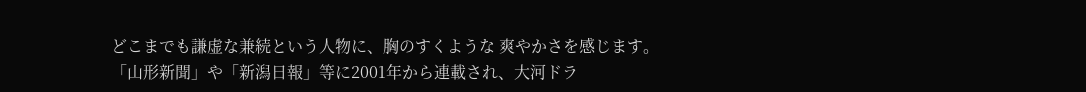どこまでも謙虚な兼続という人物に、胸のすくような 爽やかさを感じます。
「山形新聞」や「新潟日報」等に2001年から連載され、大河ドラ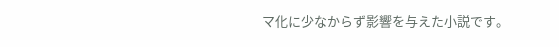マ化に少なからず影響を与えた小説です。